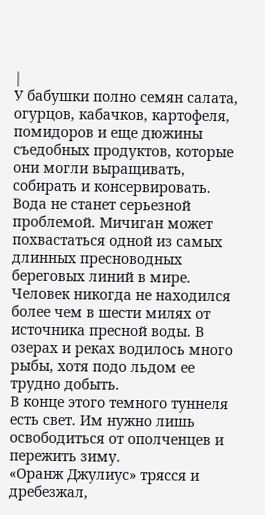|
У бабушки полно семян салата, огурцов, кабачков, картофеля, помидоров и еще дюжины съедобных продуктов, которые они могли выращивать, собирать и консервировать.
Вода не станет серьезной проблемой. Мичиган может похвастаться одной из самых длинных пресноводных береговых линий в мире. Человек никогда не находился более чем в шести милях от источника пресной воды. В озерах и реках водилось много рыбы, хотя подо льдом ее трудно добыть.
В конце этого темного туннеля есть свет. Им нужно лишь освободиться от ополченцев и пережить зиму.
«Оранж Джулиус» трясся и дребезжал,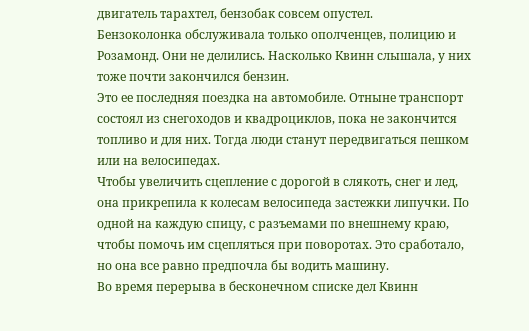двигатель тарахтел, бензобак совсем опустел.
Бензоколонка обслуживала только ополченцев, полицию и Розамонд. Они не делились. Насколько Квинн слышала, у них тоже почти закончился бензин.
Это ее последняя поездка на автомобиле. Отныне транспорт состоял из снегоходов и квадроциклов, пока не закончится топливо и для них. Тогда люди станут передвигаться пешком или на велосипедах.
Чтобы увеличить сцепление с дорогой в слякоть, снег и лед, она прикрепила к колесам велосипеда застежки липучки. По одной на каждую спицу, с разъемами по внешнему краю, чтобы помочь им сцепляться при поворотах. Это сработало, но она все равно предпочла бы водить машину.
Во время перерыва в бесконечном списке дел Квинн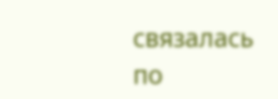связалась по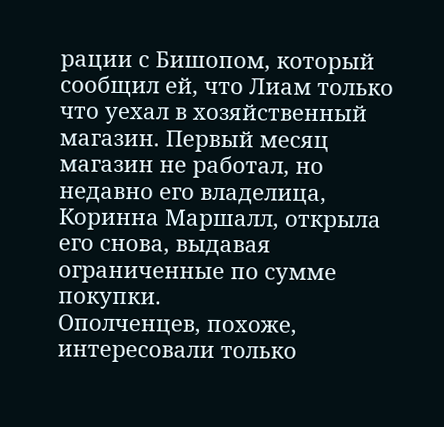рации с Бишопом, который сообщил ей, что Лиам только что уехал в хозяйственный магазин. Первый месяц магазин не работал, но недавно его владелица, Коринна Маршалл, открыла его снова, выдавая ограниченные по сумме покупки.
Ополченцев, похоже, интересовали только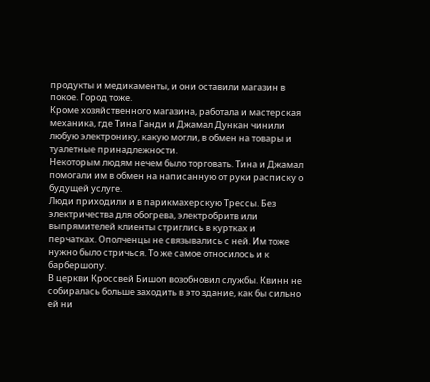продукты и медикаменты, и они оставили магазин в покое. Город тоже.
Кроме хозяйственного магазина, работала и мастерская механика, где Тина Ганди и Джамал Дункан чинили любую электронику, какую могли, в обмен на товары и туалетные принадлежности.
Некоторым людям нечем было торговать. Тина и Джамал помогали им в обмен на написанную от руки расписку о будущей услуге.
Люди приходили и в парикмахерскую Трессы. Без электричества для обогрева, электробритв или выпрямителей клиенты стриглись в куртках и перчатках. Ополченцы не связывались с ней. Им тоже нужно было стричься. То же самое относилось и к барбершопу.
В церкви Кроссвей Бишоп возобновил службы. Квинн не собиралась больше заходить в это здание, как бы сильно ей ни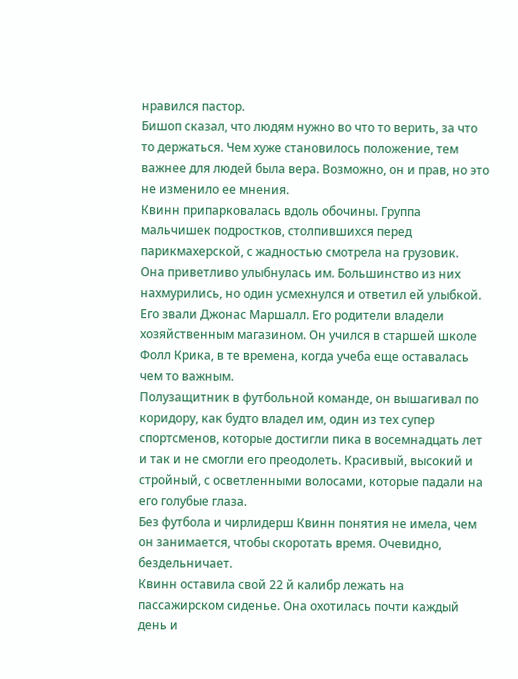нравился пастор.
Бишоп сказал, что людям нужно во что то верить, за что то держаться. Чем хуже становилось положение, тем важнее для людей была вера. Возможно, он и прав, но это не изменило ее мнения.
Квинн припарковалась вдоль обочины. Группа мальчишек подростков, столпившихся перед парикмахерской, с жадностью смотрела на грузовик.
Она приветливо улыбнулась им. Большинство из них нахмурились, но один усмехнулся и ответил ей улыбкой.
Его звали Джонас Маршалл. Его родители владели хозяйственным магазином. Он учился в старшей школе Фолл Крика, в те времена, когда учеба еще оставалась чем то важным.
Полузащитник в футбольной команде, он вышагивал по коридору, как будто владел им, один из тех супер спортсменов, которые достигли пика в восемнадцать лет и так и не смогли его преодолеть. Красивый, высокий и стройный, с осветленными волосами, которые падали на его голубые глаза.
Без футбола и чирлидерш Квинн понятия не имела, чем он занимается, чтобы скоротать время. Очевидно, бездельничает.
Квинн оставила свой 22 й калибр лежать на пассажирском сиденье. Она охотилась почти каждый день и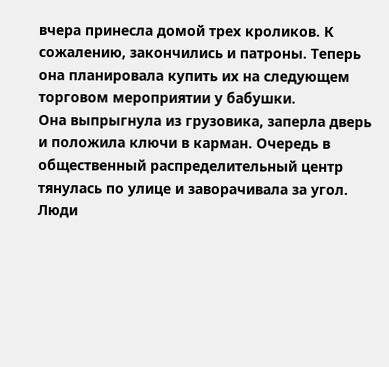вчера принесла домой трех кроликов. К сожалению, закончились и патроны. Теперь она планировала купить их на следующем торговом мероприятии у бабушки.
Она выпрыгнула из грузовика, заперла дверь и положила ключи в карман. Очередь в общественный распределительный центр тянулась по улице и заворачивала за угол. Люди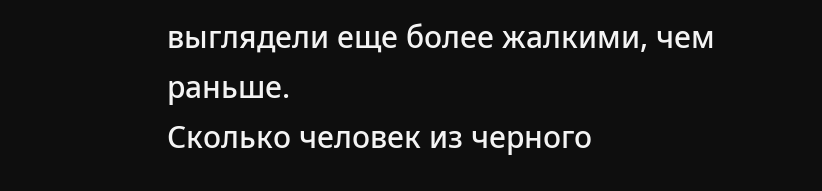выглядели еще более жалкими, чем раньше.
Сколько человек из черного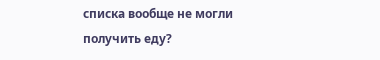списка вообще не могли получить еду?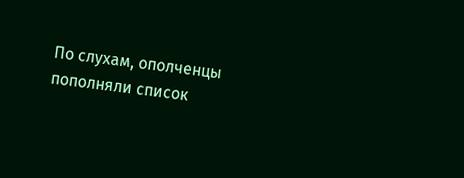По слухам, ополченцы пополняли список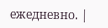ежедневно. |